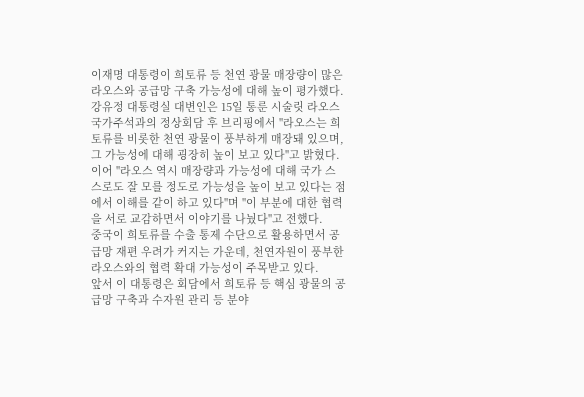이재명 대통령이 희토류 등 천연 광물 매장량이 많은 라오스와 공급망 구축 가능성에 대해 높이 평가했다.
강유정 대통령실 대변인은 15일 통룬 시술릿 라오스 국가주석과의 정상회담 후 브리핑에서 "라오스는 희토류를 비롯한 천연 광물이 풍부하게 매장돼 있으며, 그 가능성에 대해 굉장히 높이 보고 있다"고 밝혔다.
이어 "라오스 역시 매장량과 가능성에 대해 국가 스스로도 잘 모를 정도로 가능성을 높이 보고 있다는 점에서 이해를 같이 하고 있다"며 "이 부분에 대한 협력을 서로 교감하면서 이야기를 나눴다"고 전했다.
중국이 희토류를 수출 통제 수단으로 활용하면서 공급망 재편 우려가 커지는 가운데, 천연자원이 풍부한 라오스와의 협력 확대 가능성이 주목받고 있다.
앞서 이 대통령은 회담에서 희토류 등 핵심 광물의 공급망 구축과 수자원 관리 등 분야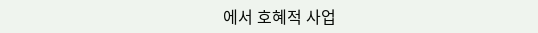에서 호혜적 사업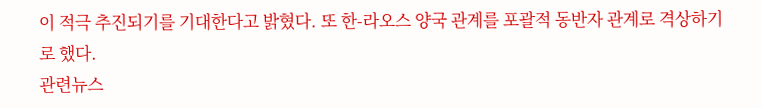이 적극 추진되기를 기대한다고 밝혔다. 또 한-라오스 양국 관계를 포괄적 동반자 관계로 격상하기로 했다.
관련뉴스